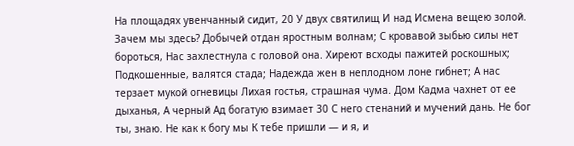На площадях увенчанный сидит, 20 У двух святилищ И над Исмена вещею золой. Зачем мы здесь? Добычей отдан яростным волнам; С кровавой зыбью силы нет бороться, Нас захлестнула с головой она. Хиреют всходы пажитей роскошных; Подкошенные, валятся стада; Надежда жен в неплодном лоне гибнет; А нас терзает мукой огневицы Лихая гостья, страшная чума. Дом Кадма чахнет от ее дыханья, А черный Ад богатую взимает 30 С него стенаний и мучений дань. Не бог ты, знаю. Не как к богу мы К тебе пришли — и я, и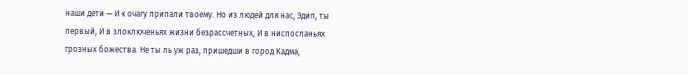наши дети — И к очагу припали твоему. Но из людей для нас, Эдип, ты первый, И в злоключеньях жизни безрассчетных, И в ниспосланьях грозных божества. Не ты ль уж раз, пришедши в город Кадма,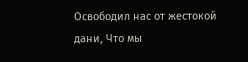Освободил нас от жестокой дани, Что мы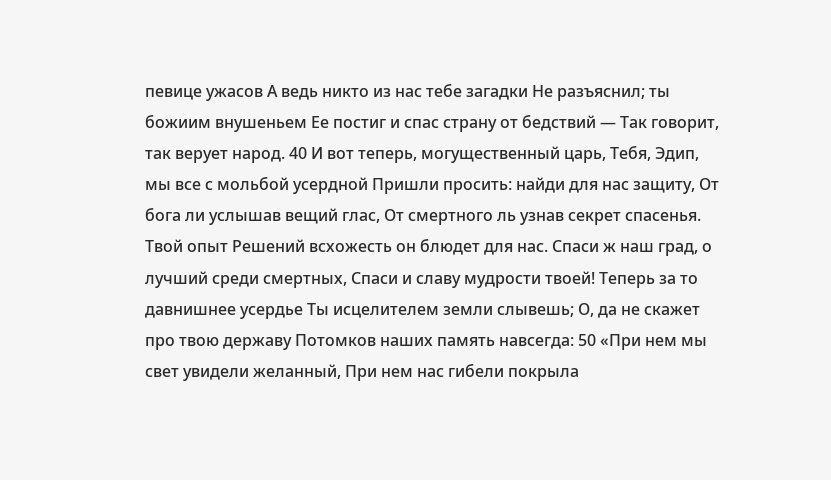певице ужасов А ведь никто из нас тебе загадки Не разъяснил; ты божиим внушеньем Ее постиг и спас страну от бедствий — Так говорит, так верует народ. 40 И вот теперь, могущественный царь, Тебя, Эдип, мы все с мольбой усердной Пришли просить: найди для нас защиту, От бога ли услышав вещий глас, От смертного ль узнав секрет спасенья. Твой опыт Решений всхожесть он блюдет для нас. Спаси ж наш град, о лучший среди смертных, Спаси и славу мудрости твоей! Теперь за то давнишнее усердье Ты исцелителем земли слывешь; О, да не скажет про твою державу Потомков наших память навсегда: 50 «При нем мы свет увидели желанный, При нем нас гибели покрыла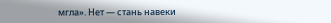мгла». Нет — стань навеки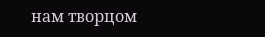нам творцом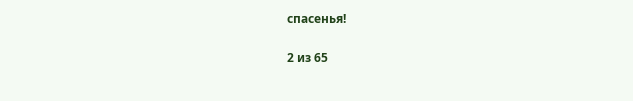спасенья!


2 из 65